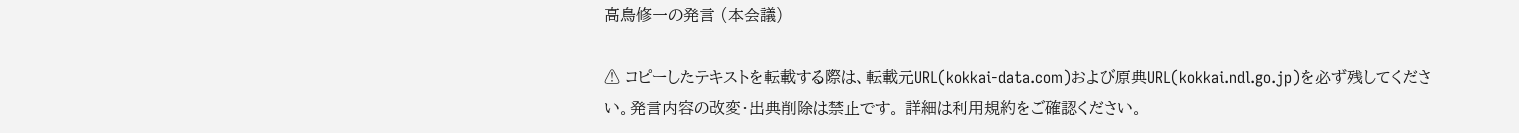高鳥修一の発言 (本会議)

⚠ コピーしたテキストを転載する際は、転載元URL(kokkai-data.com)および原典URL(kokkai.ndl.go.jp)を必ず残してください。発言内容の改変・出典削除は禁止です。 詳細は利用規約をご確認ください。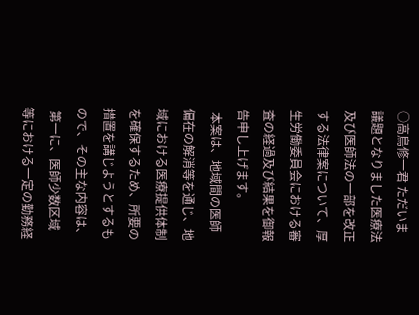○高鳥修一君 ただいま議題となりました医療法及び医師法の一部を改正する法律案について、厚生労働委員会における審査の経過及び結果を御報告申し上げます。
 本案は、地域間の医師偏在の解消等を通じ、地域における医療提供体制を確保するため、所要の措置を講じようとするもので、その主な内容は、
 第一に、医師少数区域等における一定の勤務経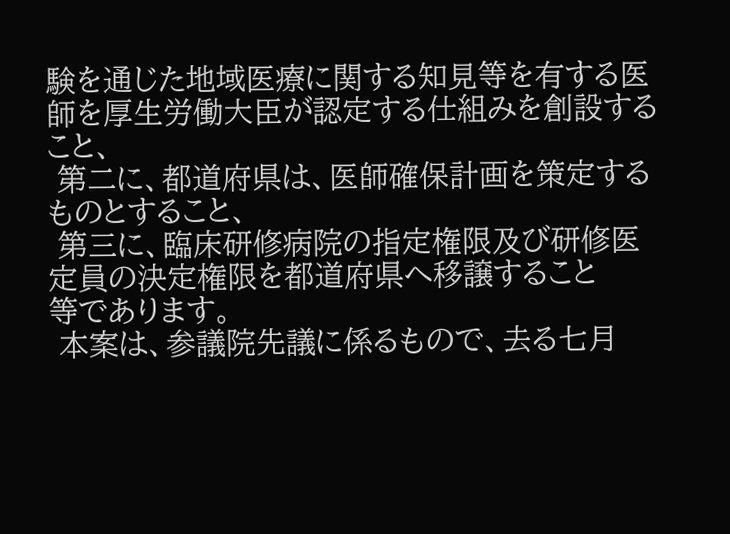験を通じた地域医療に関する知見等を有する医師を厚生労働大臣が認定する仕組みを創設すること、
 第二に、都道府県は、医師確保計画を策定するものとすること、
 第三に、臨床研修病院の指定権限及び研修医定員の決定権限を都道府県へ移譲すること
等であります。
 本案は、参議院先議に係るもので、去る七月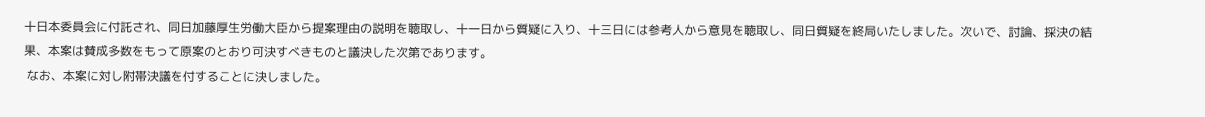十日本委員会に付託され、同日加藤厚生労働大臣から提案理由の説明を聴取し、十一日から質疑に入り、十三日には参考人から意見を聴取し、同日質疑を終局いたしました。次いで、討論、採決の結果、本案は賛成多数をもって原案のとおり可決すべきものと議決した次第であります。
 なお、本案に対し附帯決議を付することに決しました。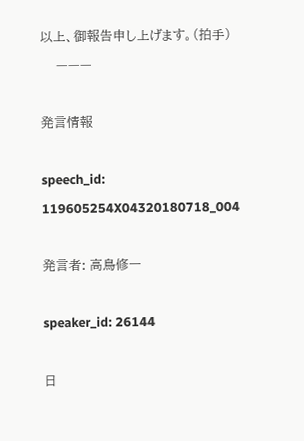以上、御報告申し上げます。(拍手)
    ———

発言情報

speech_id: 119605254X04320180718_004

発言者: 高鳥修一

speaker_id: 26144

日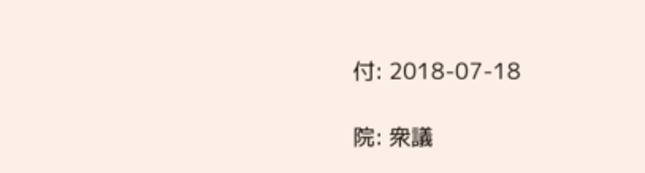付: 2018-07-18

院: 衆議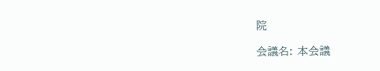院

会議名: 本会議